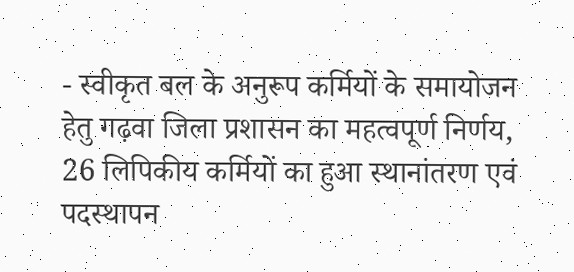- स्वीकृत बल के अनुरूप कर्मियों के समायोजन हेतु गढ़वा जिला प्रशासन का महत्वपूर्ण निर्णय, 26 लिपिकीय कर्मियों का हुआ स्थानांतरण एवं पदस्थापन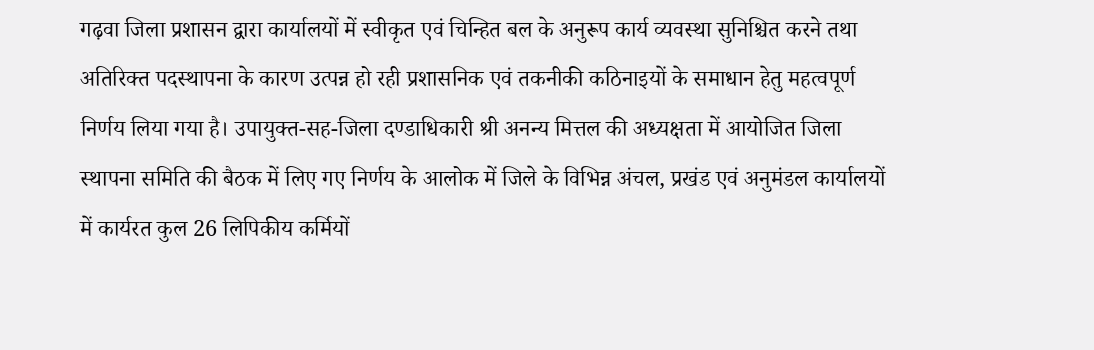गढ़वा जिला प्रशासन द्वारा कार्यालयों में स्वीकृत एवं चिन्हित बल के अनुरूप कार्य व्यवस्था सुनिश्चित करने तथा अतिरिक्त पदस्थापना के कारण उत्पन्न हो रही प्रशासनिक एवं तकनीकी कठिनाइयों के समाधान हेतु महत्वपूर्ण निर्णय लिया गया है। उपायुक्त-सह-जिला दण्डाधिकारी श्री अनन्य मित्तल की अध्यक्षता में आयोजित जिला स्थापना समिति की बैठक में लिए गए निर्णय के आलोक में जिले के विभिन्न अंचल, प्रखंड एवं अनुमंडल कार्यालयों में कार्यरत कुल 26 लिपिकीय कर्मियों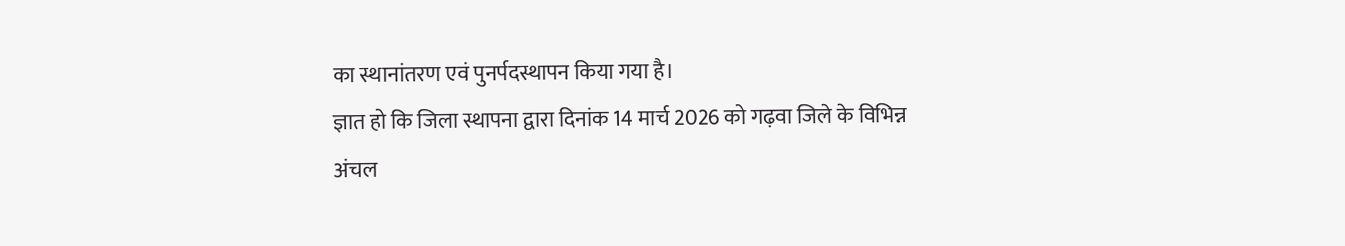का स्थानांतरण एवं पुनर्पदस्थापन किया गया है।
ज्ञात हो कि जिला स्थापना द्वारा दिनांक 14 मार्च 2026 को गढ़वा जिले के विभिन्न अंचल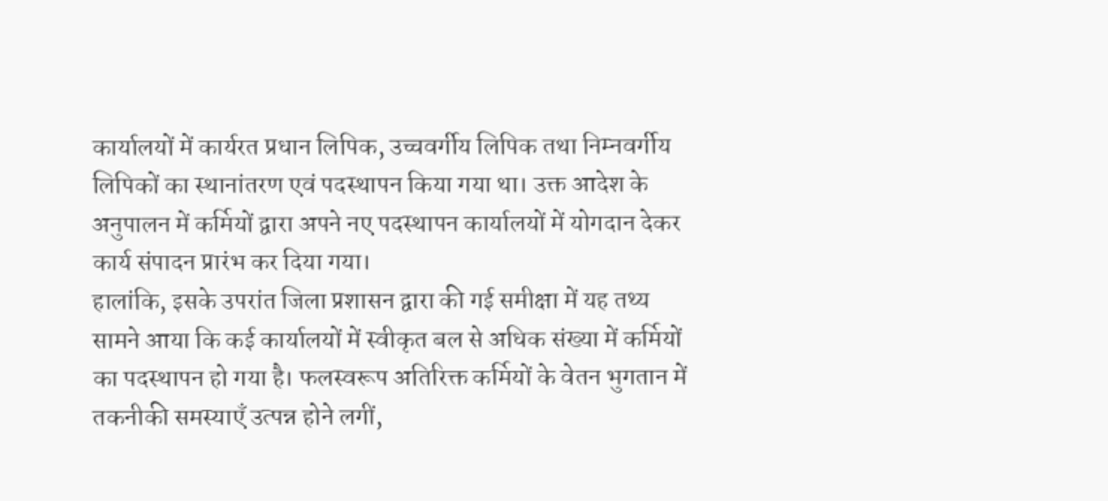कार्यालयों में कार्यरत प्रधान लिपिक, उच्चवर्गीय लिपिक तथा निम्नवर्गीय लिपिकों का स्थानांतरण एवं पदस्थापन किया गया था। उक्त आदेश के अनुपालन में कर्मियों द्वारा अपने नए पदस्थापन कार्यालयों में योगदान देकर कार्य संपादन प्रारंभ कर दिया गया।
हालांकि, इसके उपरांत जिला प्रशासन द्वारा की गई समीक्षा में यह तथ्य सामने आया कि कई कार्यालयों में स्वीकृत बल से अधिक संख्या में कर्मियों का पदस्थापन हो गया है। फलस्वरूप अतिरिक्त कर्मियों के वेतन भुगतान में तकनीकी समस्याएँ उत्पन्न होने लगीं,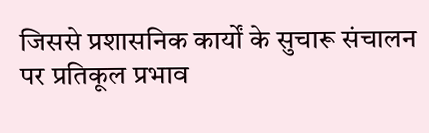जिससे प्रशासनिक कार्यों के सुचारू संचालन पर प्रतिकूल प्रभाव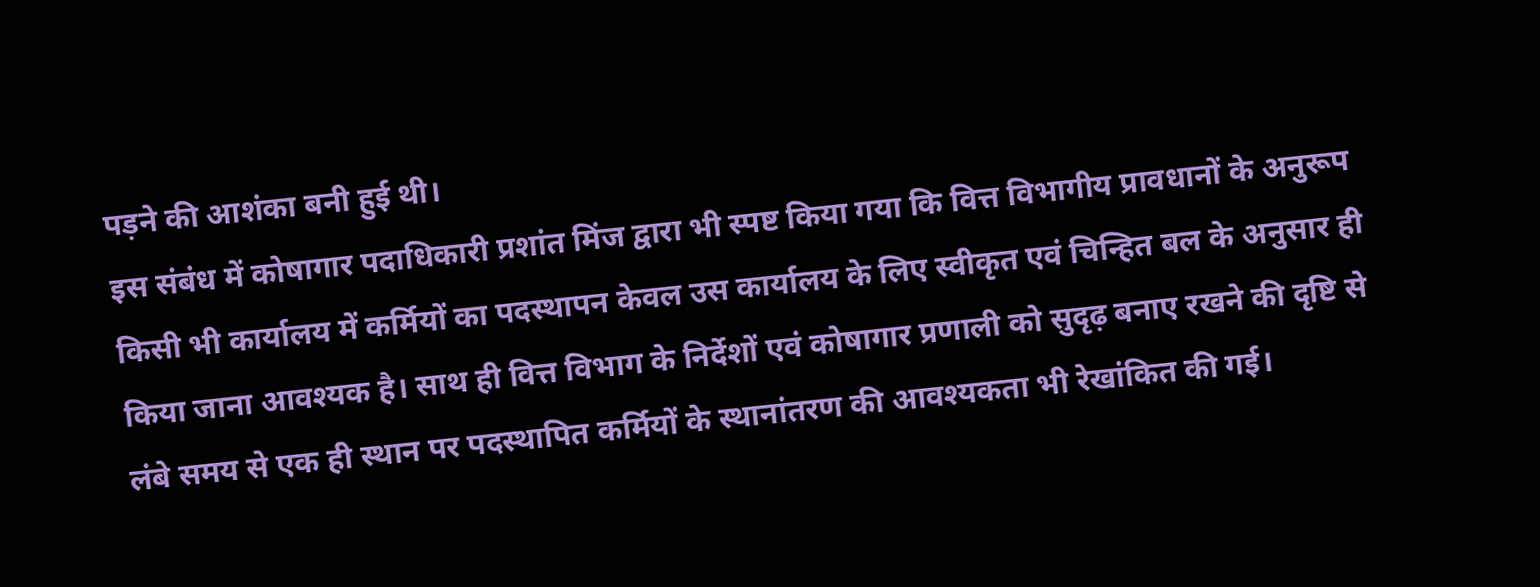पड़ने की आशंका बनी हुई थी।
इस संबंध में कोषागार पदाधिकारी प्रशांत मिंज द्वारा भी स्पष्ट किया गया कि वित्त विभागीय प्रावधानों के अनुरूप किसी भी कार्यालय में कर्मियों का पदस्थापन केवल उस कार्यालय के लिए स्वीकृत एवं चिन्हित बल के अनुसार ही किया जाना आवश्यक है। साथ ही वित्त विभाग के निर्देशों एवं कोषागार प्रणाली को सुदृढ़ बनाए रखने की दृष्टि से लंबे समय से एक ही स्थान पर पदस्थापित कर्मियों के स्थानांतरण की आवश्यकता भी रेखांकित की गई।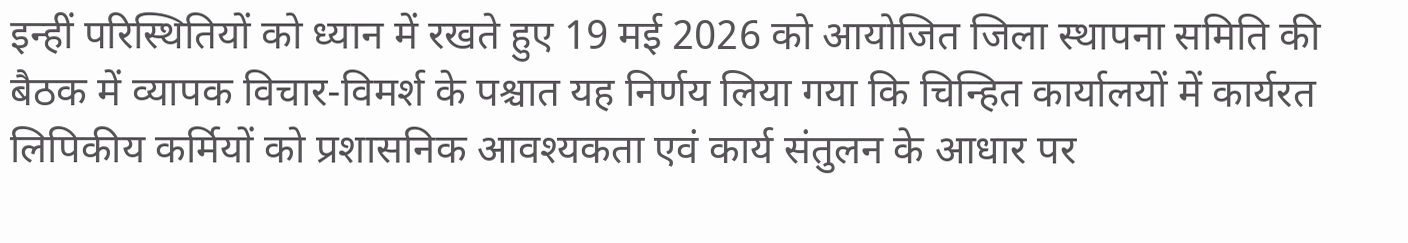इन्हीं परिस्थितियों को ध्यान में रखते हुए 19 मई 2026 को आयोजित जिला स्थापना समिति की बैठक में व्यापक विचार-विमर्श के पश्चात यह निर्णय लिया गया कि चिन्हित कार्यालयों में कार्यरत लिपिकीय कर्मियों को प्रशासनिक आवश्यकता एवं कार्य संतुलन के आधार पर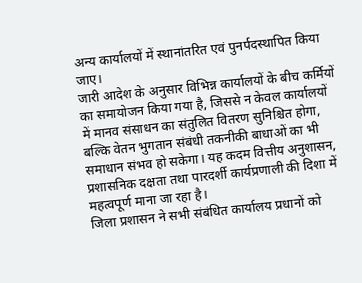अन्य कार्यालयों में स्थानांतरित एवं पुनर्पदस्थापित किया जाए।
जारी आदेश के अनुसार विभिन्न कार्यालयों के बीच कर्मियों का समायोजन किया गया है, जिससे न केवल कार्यालयों में मानव संसाधन का संतुलित वितरण सुनिश्चित होगा, बल्कि वेतन भुगतान संबंधी तकनीकी बाधाओं का भी समाधान संभव हो सकेगा। यह कदम वित्तीय अनुशासन, प्रशासनिक दक्षता तथा पारदर्शी कार्यप्रणाली की दिशा में महत्वपूर्ण माना जा रहा है।
जिला प्रशासन ने सभी संबंधित कार्यालय प्रधानों को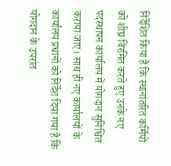निर्देशित किया है कि स्थानांतरित कर्मियों को शीघ्र विरमित करते हुए उनके नए पदस्थापन कार्यालय में योगदान सुनिश्चित कराया जाए। साथ ही नए कार्यालयों के कार्यालय प्रधानों को निर्देश दिया गया है कि योगदान के उपरांत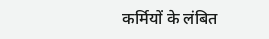कर्मियों के लंबित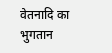वेतनादि का भुगतान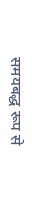समयबद्ध रूप से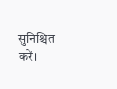सुनिश्चित करें।